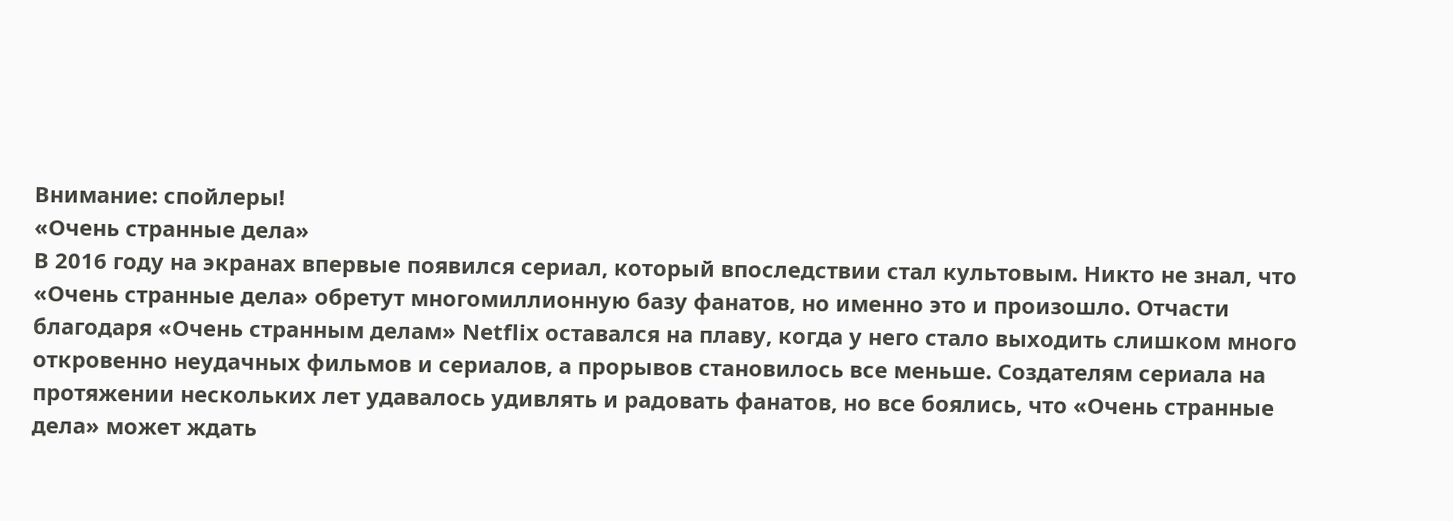Внимание: спойлеры!
«Очень странные дела»
В 2016 году на экранах впервые появился сериал, который впоследствии стал культовым. Никто не знал, что «Очень странные дела» обретут многомиллионную базу фанатов, но именно это и произошло. Отчасти благодаря «Очень странным делам» Netflix оставался на плаву, когда у него стало выходить слишком много откровенно неудачных фильмов и сериалов, а прорывов становилось все меньше. Создателям сериала на протяжении нескольких лет удавалось удивлять и радовать фанатов, но все боялись, что «Очень странные дела» может ждать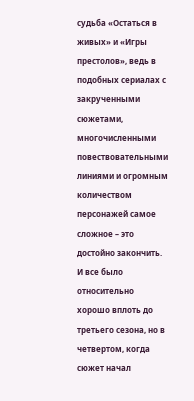судьба «Остаться в живых» и «Игры престолов», ведь в подобных сериалах с закрученными сюжетами, многочисленными повествовательными линиями и огромным количеством персонажей самое сложное – это достойно закончить. И все было относительно хорошо вплоть до третьего сезона, но в четвертом, когда сюжет начал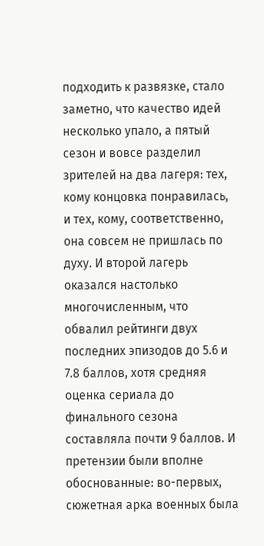подходить к развязке, стало заметно, что качество идей несколько упало, а пятый сезон и вовсе разделил зрителей на два лагеря: тех, кому концовка понравилась, и тех, кому, соответственно, она совсем не пришлась по духу. И второй лагерь оказался настолько многочисленным, что обвалил рейтинги двух последних эпизодов до 5.6 и 7.8 баллов, хотя средняя оценка сериала до финального сезона составляла почти 9 баллов. И претензии были вполне обоснованные: во-первых, сюжетная арка военных была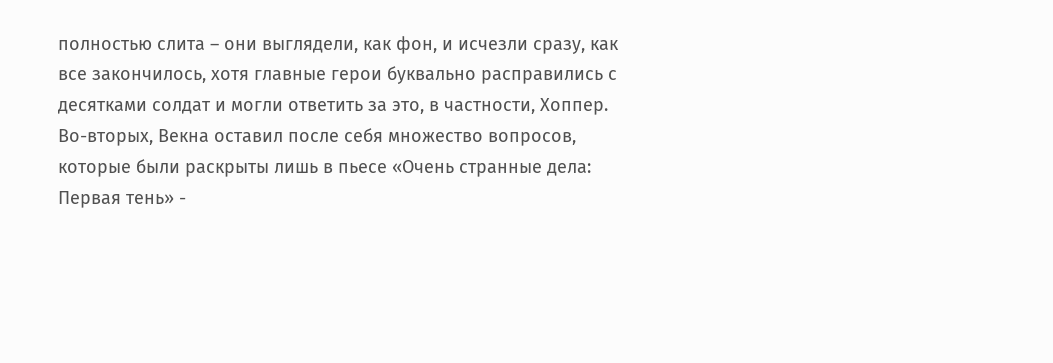полностью слита – они выглядели, как фон, и исчезли сразу, как все закончилось, хотя главные герои буквально расправились с десятками солдат и могли ответить за это, в частности, Хоппер. Во-вторых, Векна оставил после себя множество вопросов, которые были раскрыты лишь в пьесе «Очень странные дела: Первая тень» -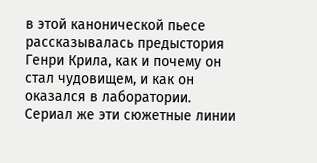в этой канонической пьесе рассказывалась предыстория Генри Крила, как и почему он стал чудовищем, и как он оказался в лаборатории. Сериал же эти сюжетные линии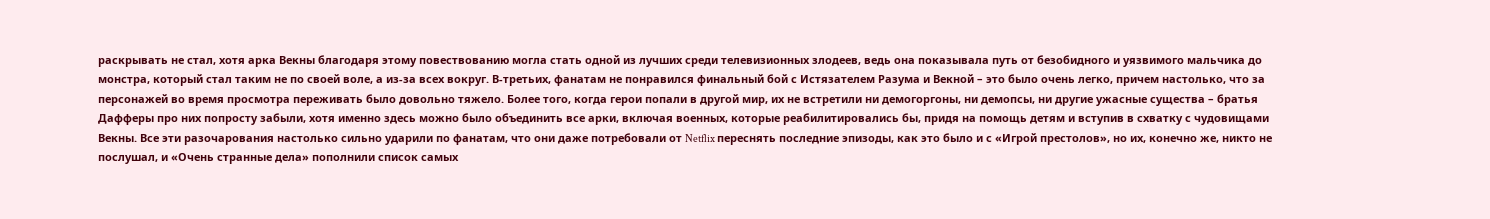раскрывать не стал, хотя арка Векны благодаря этому повествованию могла стать одной из лучших среди телевизионных злодеев, ведь она показывала путь от безобидного и уязвимого мальчика до монстра, который стал таким не по своей воле, а из-за всех вокруг. В-третьих, фанатам не понравился финальный бой с Истязателем Разума и Векной – это было очень легко, причем настолько, что за персонажей во время просмотра переживать было довольно тяжело. Более того, когда герои попали в другой мир, их не встретили ни демогоргоны, ни демопсы, ни другие ужасные существа – братья Дафферы про них попросту забыли, хотя именно здесь можно было объединить все арки, включая военных, которые реабилитировались бы, придя на помощь детям и вступив в схватку с чудовищами Векны. Все эти разочарования настолько сильно ударили по фанатам, что они даже потребовали от Netflix переснять последние эпизоды, как это было и с «Игрой престолов», но их, конечно же, никто не послушал, и «Очень странные дела» пополнили список самых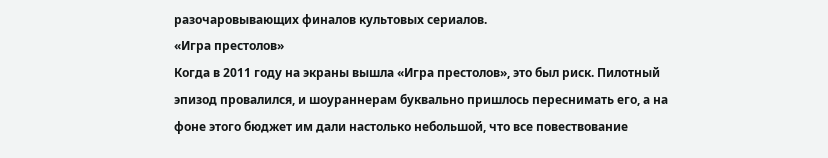разочаровывающих финалов культовых сериалов.
«Игра престолов»
Когда в 2011 году на экраны вышла «Игра престолов», это был риск. Пилотный эпизод провалился, и шоураннерам буквально пришлось переснимать его, а на фоне этого бюджет им дали настолько небольшой, что все повествование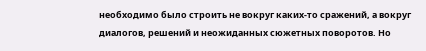необходимо было строить не вокруг каких-то сражений, а вокруг диалогов, решений и неожиданных сюжетных поворотов. Но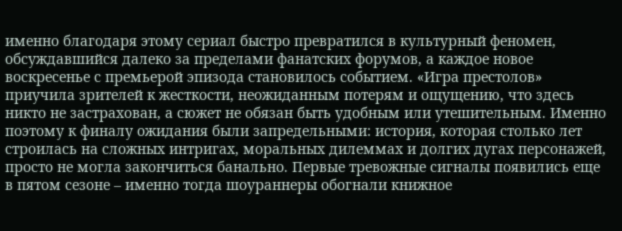именно благодаря этому сериал быстро превратился в культурный феномен, обсуждавшийся далеко за пределами фанатских форумов, а каждое новое воскресенье с премьерой эпизода становилось событием. «Игра престолов» приучила зрителей к жесткости, неожиданным потерям и ощущению, что здесь никто не застрахован, а сюжет не обязан быть удобным или утешительным. Именно поэтому к финалу ожидания были запредельными: история, которая столько лет строилась на сложных интригах, моральных дилеммах и долгих дугах персонажей, просто не могла закончиться банально. Первые тревожные сигналы появились еще в пятом сезоне – именно тогда шоураннеры обогнали книжное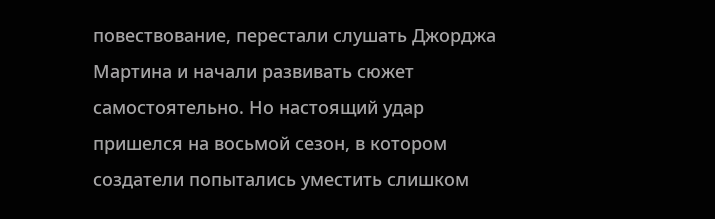повествование, перестали слушать Джорджа Мартина и начали развивать сюжет самостоятельно. Но настоящий удар пришелся на восьмой сезон, в котором создатели попытались уместить слишком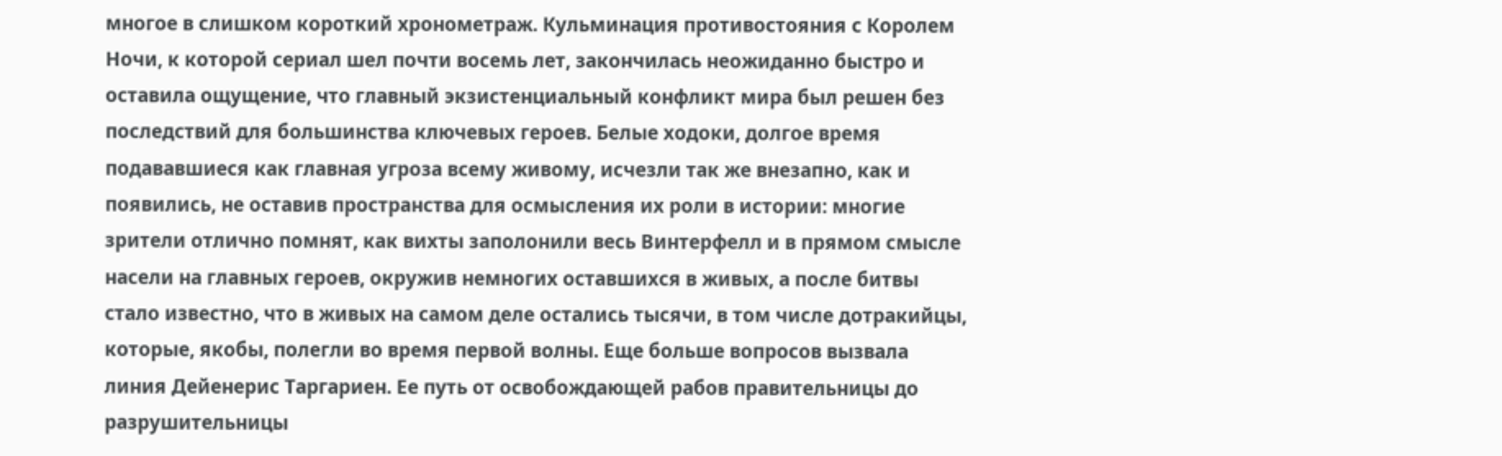многое в слишком короткий хронометраж. Кульминация противостояния с Королем Ночи, к которой сериал шел почти восемь лет, закончилась неожиданно быстро и оставила ощущение, что главный экзистенциальный конфликт мира был решен без последствий для большинства ключевых героев. Белые ходоки, долгое время подававшиеся как главная угроза всему живому, исчезли так же внезапно, как и появились, не оставив пространства для осмысления их роли в истории: многие зрители отлично помнят, как вихты заполонили весь Винтерфелл и в прямом смысле насели на главных героев, окружив немногих оставшихся в живых, а после битвы стало известно, что в живых на самом деле остались тысячи, в том числе дотракийцы, которые, якобы, полегли во время первой волны. Еще больше вопросов вызвала линия Дейенерис Таргариен. Ее путь от освобождающей рабов правительницы до разрушительницы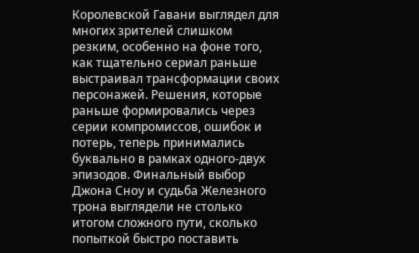Королевской Гавани выглядел для многих зрителей слишком резким, особенно на фоне того, как тщательно сериал раньше выстраивал трансформации своих персонажей. Решения, которые раньше формировались через серии компромиссов, ошибок и потерь, теперь принимались буквально в рамках одного-двух эпизодов. Финальный выбор Джона Сноу и судьба Железного трона выглядели не столько итогом сложного пути, сколько попыткой быстро поставить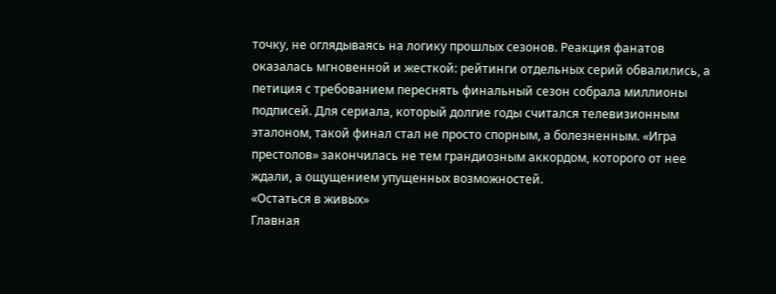точку, не оглядываясь на логику прошлых сезонов. Реакция фанатов оказалась мгновенной и жесткой: рейтинги отдельных серий обвалились, а петиция с требованием переснять финальный сезон собрала миллионы подписей. Для сериала, который долгие годы считался телевизионным эталоном, такой финал стал не просто спорным, а болезненным. «Игра престолов» закончилась не тем грандиозным аккордом, которого от нее ждали, а ощущением упущенных возможностей.
«Остаться в живых»
Главная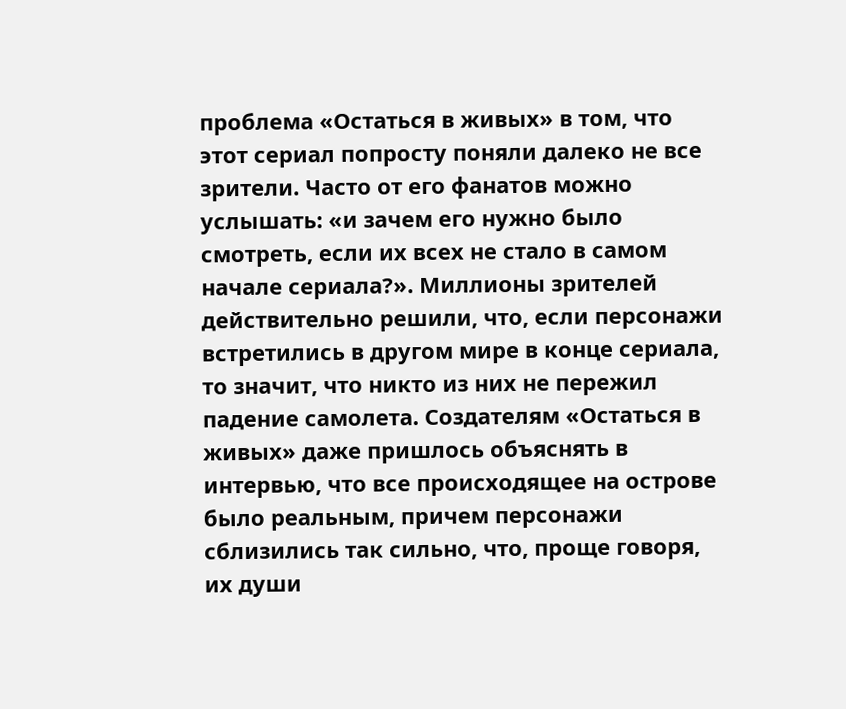проблема «Остаться в живых» в том, что этот сериал попросту поняли далеко не все зрители. Часто от его фанатов можно услышать: «и зачем его нужно было смотреть, если их всех не стало в самом начале сериала?». Миллионы зрителей действительно решили, что, если персонажи встретились в другом мире в конце сериала, то значит, что никто из них не пережил падение самолета. Создателям «Остаться в живых» даже пришлось объяснять в интервью, что все происходящее на острове было реальным, причем персонажи сблизились так сильно, что, проще говоря, их души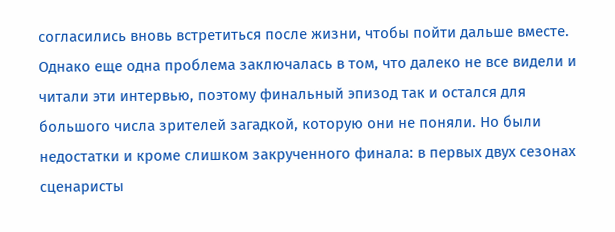согласились вновь встретиться после жизни, чтобы пойти дальше вместе. Однако еще одна проблема заключалась в том, что далеко не все видели и читали эти интервью, поэтому финальный эпизод так и остался для большого числа зрителей загадкой, которую они не поняли. Но были недостатки и кроме слишком закрученного финала: в первых двух сезонах сценаристы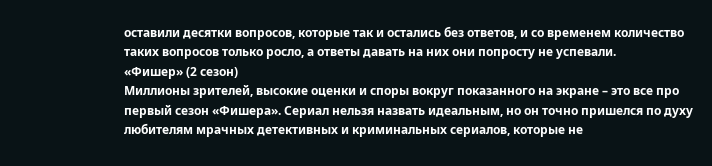оставили десятки вопросов, которые так и остались без ответов, и со временем количество таких вопросов только росло, а ответы давать на них они попросту не успевали.
«Фишер» (2 сезон)
Миллионы зрителей, высокие оценки и споры вокруг показанного на экране – это все про первый сезон «Фишера». Сериал нельзя назвать идеальным, но он точно пришелся по духу любителям мрачных детективных и криминальных сериалов, которые не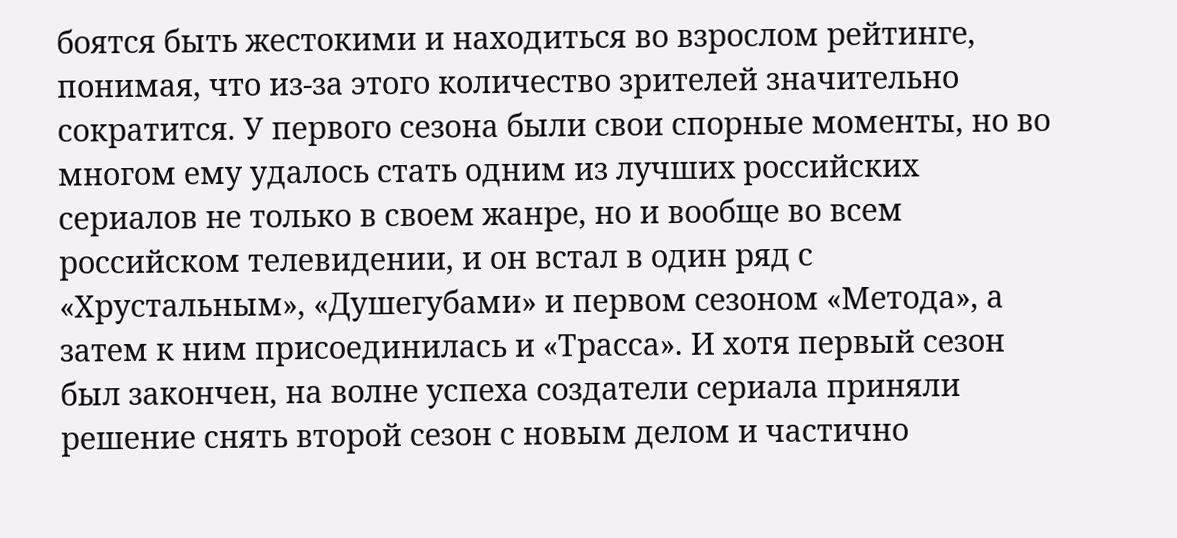боятся быть жестокими и находиться во взрослом рейтинге, понимая, что из-за этого количество зрителей значительно сократится. У первого сезона были свои спорные моменты, но во многом ему удалось стать одним из лучших российских сериалов не только в своем жанре, но и вообще во всем российском телевидении, и он встал в один ряд с «Хрустальным», «Душегубами» и первом сезоном «Метода», а затем к ним присоединилась и «Трасса». И хотя первый сезон был закончен, на волне успеха создатели сериала приняли решение снять второй сезон с новым делом и частично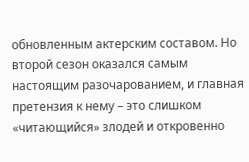обновленным актерским составом. Но второй сезон оказался самым настоящим разочарованием, и главная претензия к нему – это слишком «читающийся» злодей и откровенно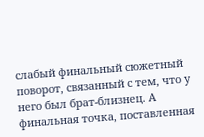слабый финальный сюжетный поворот, связанный с тем, что у него был брат-близнец. А финальная точка, поставленная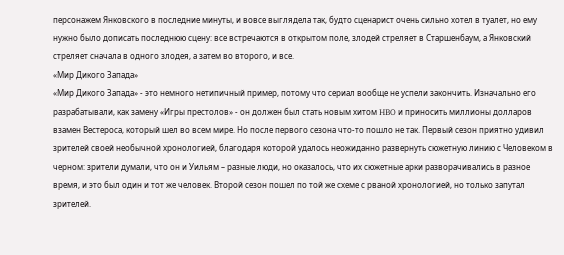персонажем Янковского в последние минуты, и вовсе выглядела так, будто сценарист очень сильно хотел в туалет, но ему нужно было дописать последнюю сцену: все встречаются в открытом поле, злодей стреляет в Старшенбаум, а Янковский стреляет сначала в одного злодея, а затем во второго, и все.
«Мир Дикого Запада»
«Мир Дикого Запада» - это немного нетипичный пример, потому что сериал вообще не успели закончить. Изначально его разрабатывали, как замену «Игры престолов» - он должен был стать новым хитом HBO и приносить миллионы долларов взамен Вестероса, который шел во всем мире. Но после первого сезона что-то пошло не так. Первый сезон приятно удивил зрителей своей необычной хронологией, благодаря которой удалось неожиданно развернуть сюжетную линию с Человеком в черном: зрители думали, что он и Уильям – разные люди, но оказалось, что их сюжетные арки разворачивались в разное время, и это был один и тот же человек. Второй сезон пошел по той же схеме с рваной хронологией, но только запутал зрителей.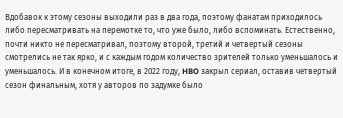Вдобавок к этому сезоны выходили раз в два года, поэтому фанатам приходилось либо пересматривать на перемотке то, что уже было, либо вспоминать. Естественно, почти никто не пересматривал, поэтому второй, третий и четвертый сезоны смотрелись не так ярко, и с каждым годом количество зрителей только уменьшалось и уменьшалось. И в конечном итоге, в 2022 году, HBO закрыл сериал, оставив четвертый сезон финальным, хотя у авторов по задумке было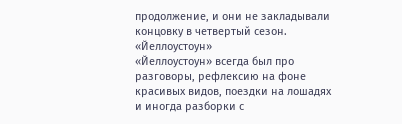продолжение, и они не закладывали концовку в четвертый сезон.
«Йеллоустоун»
«Йеллоустоун» всегда был про разговоры, рефлексию на фоне красивых видов, поездки на лошадях и иногда разборки с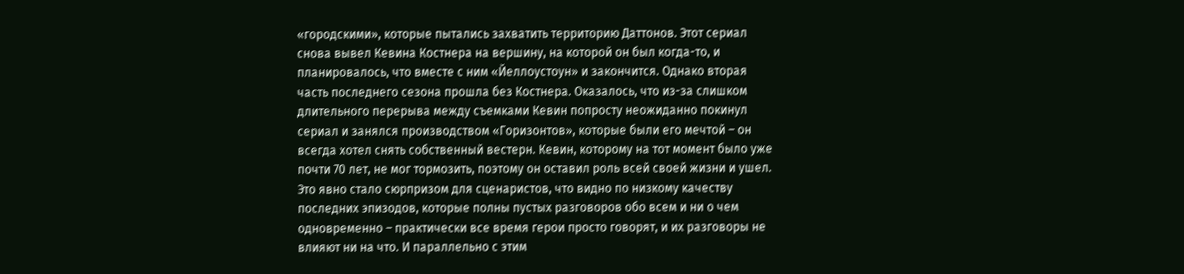«городскими», которые пытались захватить территорию Даттонов. Этот сериал снова вывел Кевина Костнера на вершину, на которой он был когда-то, и планировалось, что вместе с ним «Йеллоустоун» и закончится. Однако вторая часть последнего сезона прошла без Костнера. Оказалось, что из-за слишком длительного перерыва между съемками Кевин попросту неожиданно покинул сериал и занялся производством «Горизонтов», которые были его мечтой – он всегда хотел снять собственный вестерн. Кевин, которому на тот момент было уже почти 70 лет, не мог тормозить, поэтому он оставил роль всей своей жизни и ушел. Это явно стало сюрпризом для сценаристов, что видно по низкому качеству последних эпизодов, которые полны пустых разговоров обо всем и ни о чем одновременно – практически все время герои просто говорят, и их разговоры не влияют ни на что. И параллельно с этим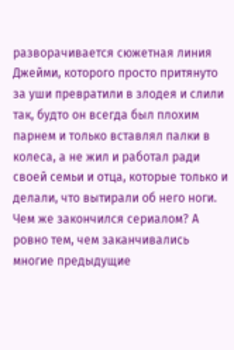разворачивается сюжетная линия Джейми, которого просто притянуто за уши превратили в злодея и слили так, будто он всегда был плохим парнем и только вставлял палки в колеса, а не жил и работал ради своей семьи и отца, которые только и делали, что вытирали об него ноги. Чем же закончился сериалом? А ровно тем, чем заканчивались многие предыдущие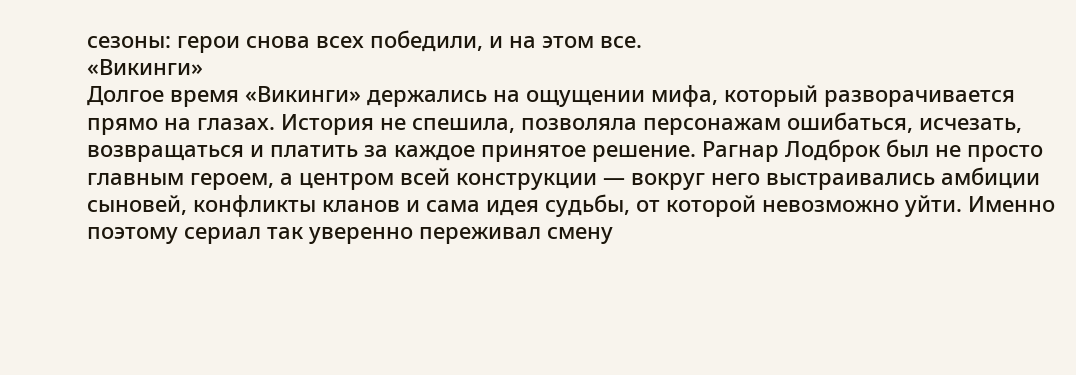сезоны: герои снова всех победили, и на этом все.
«Викинги»
Долгое время «Викинги» держались на ощущении мифа, который разворачивается прямо на глазах. История не спешила, позволяла персонажам ошибаться, исчезать, возвращаться и платить за каждое принятое решение. Рагнар Лодброк был не просто главным героем, а центром всей конструкции — вокруг него выстраивались амбиции сыновей, конфликты кланов и сама идея судьбы, от которой невозможно уйти. Именно поэтому сериал так уверенно переживал смену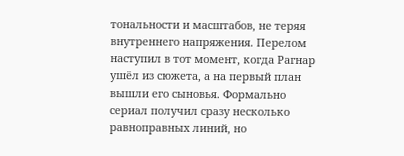тональности и масштабов, не теряя внутреннего напряжения. Перелом наступил в тот момент, когда Рагнар ушёл из сюжета, а на первый план вышли его сыновья. Формально сериал получил сразу несколько равноправных линий, но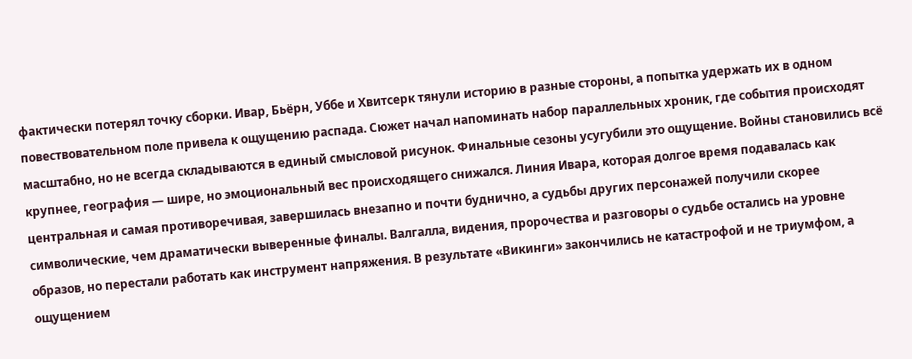фактически потерял точку сборки. Ивар, Бьёрн, Уббе и Хвитсерк тянули историю в разные стороны, а попытка удержать их в одном повествовательном поле привела к ощущению распада. Сюжет начал напоминать набор параллельных хроник, где события происходят масштабно, но не всегда складываются в единый смысловой рисунок. Финальные сезоны усугубили это ощущение. Войны становились всё крупнее, география — шире, но эмоциональный вес происходящего снижался. Линия Ивара, которая долгое время подавалась как центральная и самая противоречивая, завершилась внезапно и почти буднично, а судьбы других персонажей получили скорее символические, чем драматически выверенные финалы. Валгалла, видения, пророчества и разговоры о судьбе остались на уровне образов, но перестали работать как инструмент напряжения. В результате «Викинги» закончились не катастрофой и не триумфом, а ощущением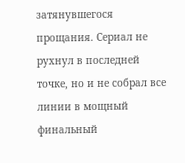затянувшегося прощания. Сериал не рухнул в последней точке, но и не собрал все линии в мощный финальный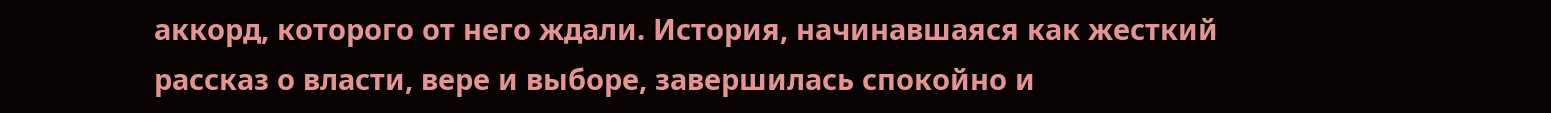аккорд, которого от него ждали. История, начинавшаяся как жесткий рассказ о власти, вере и выборе, завершилась спокойно и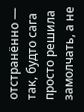отстранённо — так, будто сага просто решила замолчать, а не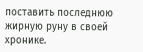поставить последнюю жирную руну в своей хронике.